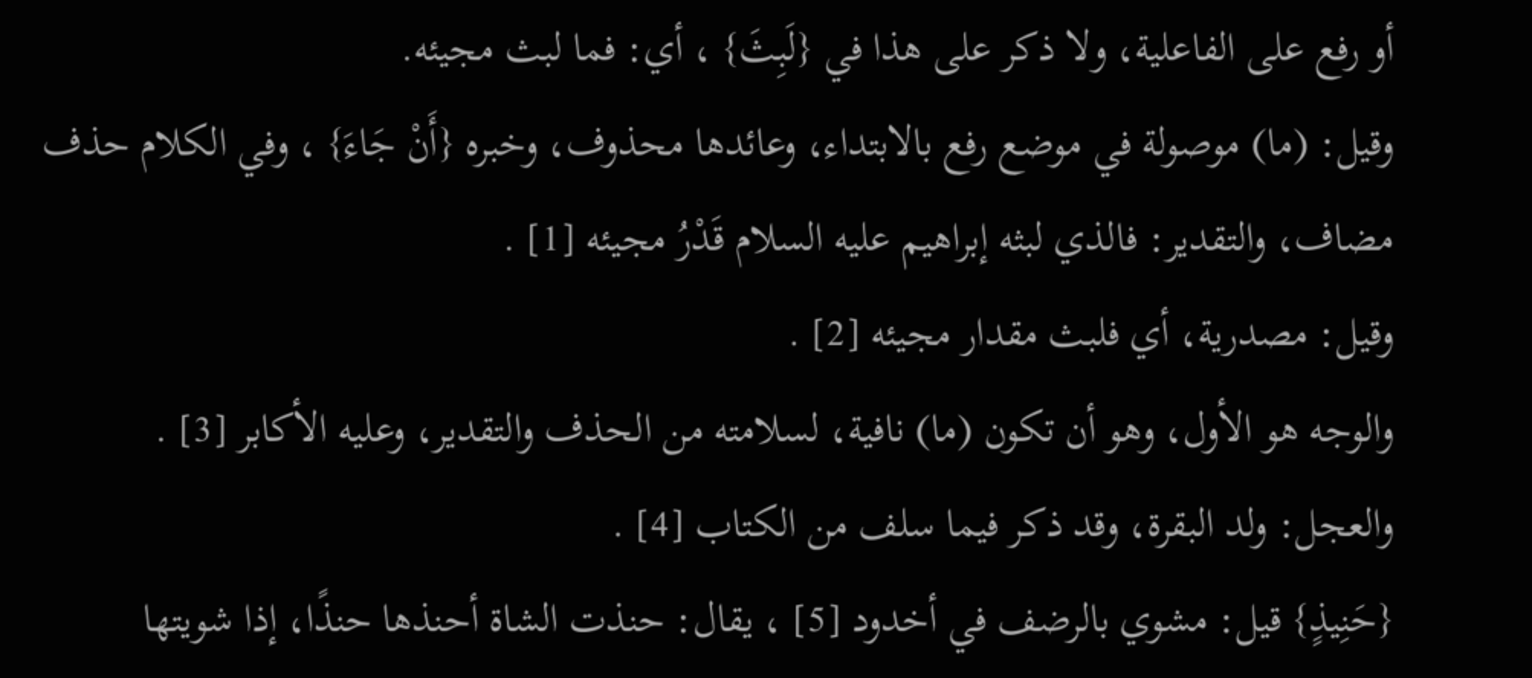أو رفع على الفاعلية، ولا ذكر على هذا في {لَبِثَ} ، أي: فما لبث مجيئه.
وقيل: (ما) موصولة في موضع رفع بالابتداء، وعائدها محذوف، وخبره {أَنْ جَاءَ} ، وفي الكلام حذف مضاف، والتقدير: فالذي لبثه إبراهيم عليه السلام قَدْرُ مجيئه [1] .
وقيل: مصدرية، أي فلبث مقدار مجيئه [2] .
والوجه هو الأول، وهو أن تكون (ما) نافية، لسلامته من الحذف والتقدير، وعليه الأكابر [3] .
والعجل: ولد البقرة، وقد ذكر فيما سلف من الكتاب [4] .
{حَنِيذٍ} قيل: مشوي بالرضف في أخدود [5] ، يقال: حنذت الشاة أحنذها حنذًا، إذا شويتها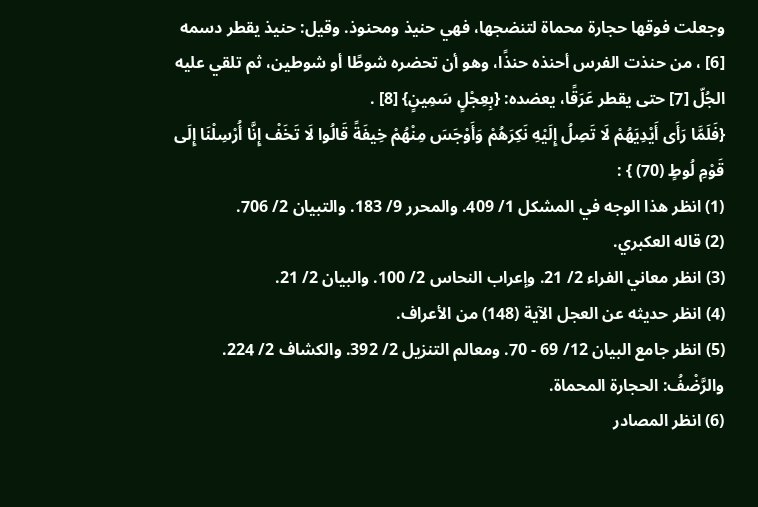وجعلت فوقها حجارة محماة لتنضجها، فهي حنيذ ومحنوذ. وقيل: حنيذ يقطر دسمه [6] ، من حنذت الفرس أحنذه حنذًا، وهو أن تحضره شوطًا أو شوطين، ثم تلقي عليه الجُلّ [7] حتى يقطر عَرَقًا، يعضده: {بِعِجْلٍ سَمِينٍ} [8] .
{فَلَمَّا رَأَى أَيْدِيَهُمْ لَا تَصِلُ إِلَيْهِ نَكِرَهُمْ وَأَوْجَسَ مِنْهُمْ خِيفَةً قَالُوا لَا تَخَفْ إِنَّا أُرْسِلْنَا إِلَى قَوْمِ لُوطٍ (70) } :
(1) انظر هذا الوجه في المشكل 1/ 409. والمحرر 9/ 183. والتبيان 2/ 706.
(2) قاله العكبري.
(3) انظر معاني الفراء 2/ 21. وإعراب النحاس 2/ 100. والبيان 2/ 21.
(4) انظر حديثه عن العجل الآية (148) من الأعراف.
(5) انظر جامع البيان 12/ 69 - 70. ومعالم التنزيل 2/ 392. والكشاف 2/ 224. والرَّضْفُ: الحجارة المحماة.
(6) انظر المصادر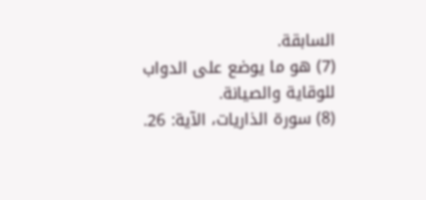السابقة.
(7) هو ما يوضع على الدواب للوقاية والصيانة.
(8) سورة الذاريات، الآية: 26.